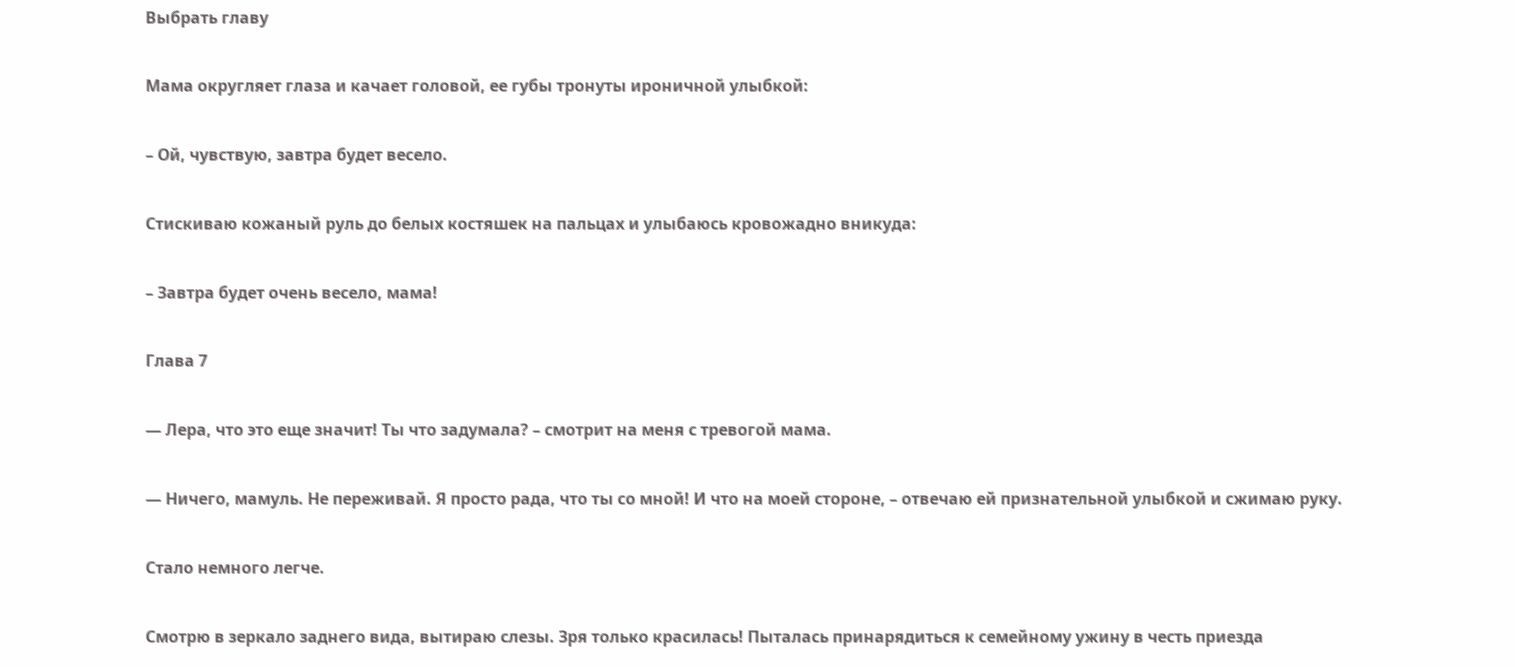Выбрать главу

Мама округляет глаза и качает головой, ее губы тронуты ироничной улыбкой:

– Ой, чувствую, завтра будет весело.

Стискиваю кожаный руль до белых костяшек на пальцах и улыбаюсь кровожадно вникуда:

– Завтра будет очень весело, мама!

Глава 7

— Лера, что это еще значит! Ты что задумала? – смотрит на меня с тревогой мама.

— Ничего, мамуль. Не переживай. Я просто рада, что ты со мной! И что на моей стороне, – отвечаю ей признательной улыбкой и сжимаю руку.

Стало немного легче.

Смотрю в зеркало заднего вида, вытираю слезы. Зря только красилась! Пыталась принарядиться к семейному ужину в честь приезда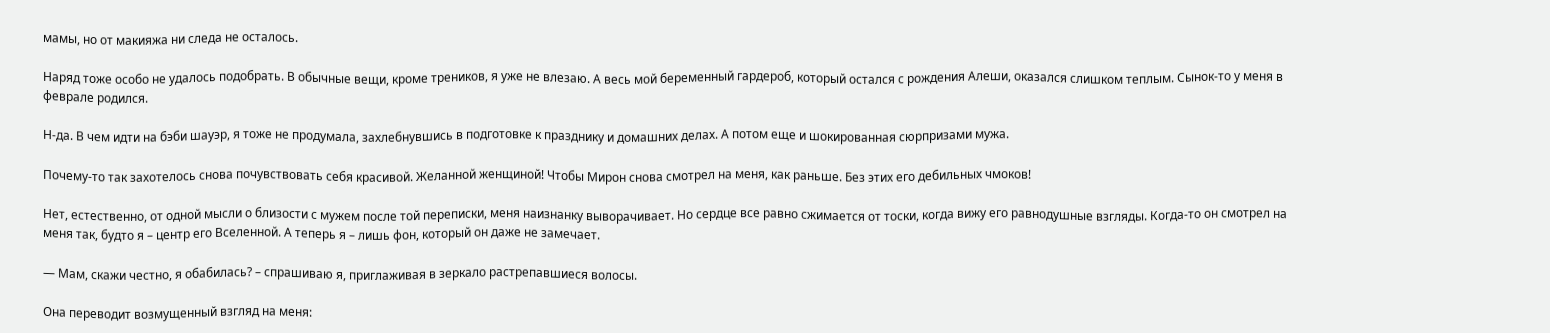мамы, но от макияжа ни следа не осталось.

Наряд тоже особо не удалось подобрать. В обычные вещи, кроме треников, я уже не влезаю. А весь мой беременный гардероб, который остался с рождения Алеши, оказался слишком теплым. Сынок-то у меня в феврале родился.

Н-да. В чем идти на бэби шауэр, я тоже не продумала, захлебнувшись в подготовке к празднику и домашних делах. А потом еще и шокированная сюрпризами мужа.

Почему-то так захотелось снова почувствовать себя красивой. Желанной женщиной! Чтобы Мирон снова смотрел на меня, как раньше. Без этих его дебильных чмоков!

Нет, естественно, от одной мысли о близости с мужем после той переписки, меня наизнанку выворачивает. Но сердце все равно сжимается от тоски, когда вижу его равнодушные взгляды. Когда-то он смотрел на меня так, будто я – центр его Вселенной. А теперь я – лишь фон, который он даже не замечает.

— Мам, скажи честно, я обабилась? – спрашиваю я, приглаживая в зеркало растрепавшиеся волосы.

Она переводит возмущенный взгляд на меня: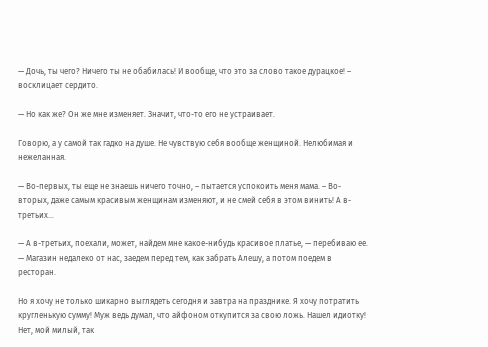— Дочь, ты чего? Ничего ты не обабилась! И вообще, что это за слово такое дурацкое! – восклицает сердито.

— Но как же? Он же мне изменяет. Значит, что-то его не устраивает.

Говорю, а у самой так гадко на душе. Не чувствую себя вообще женщиной. Нелюбимая и нежеланная.

— Во-первых, ты еще не знаешь ничего точно, – пытается успокоить меня мама. – Во-вторых, даже самым красивым женщинам изменяют, и не смей себя в этом винить! А в-третьих…

— А в-третьих, поехали, может, найдем мне какое-нибудь красивое платье, — перебиваю ее. — Магазин недалеко от нас, заедем перед тем, как забрать Алешу, а потом поедем в ресторан.

Но я хочу не только шикарно выглядеть сегодня и завтра на празднике. Я хочу потратить кругленькую сумму! Муж ведь думал, что айфоном откупится за свою ложь. Нашел идиотку! Нет, мой милый, так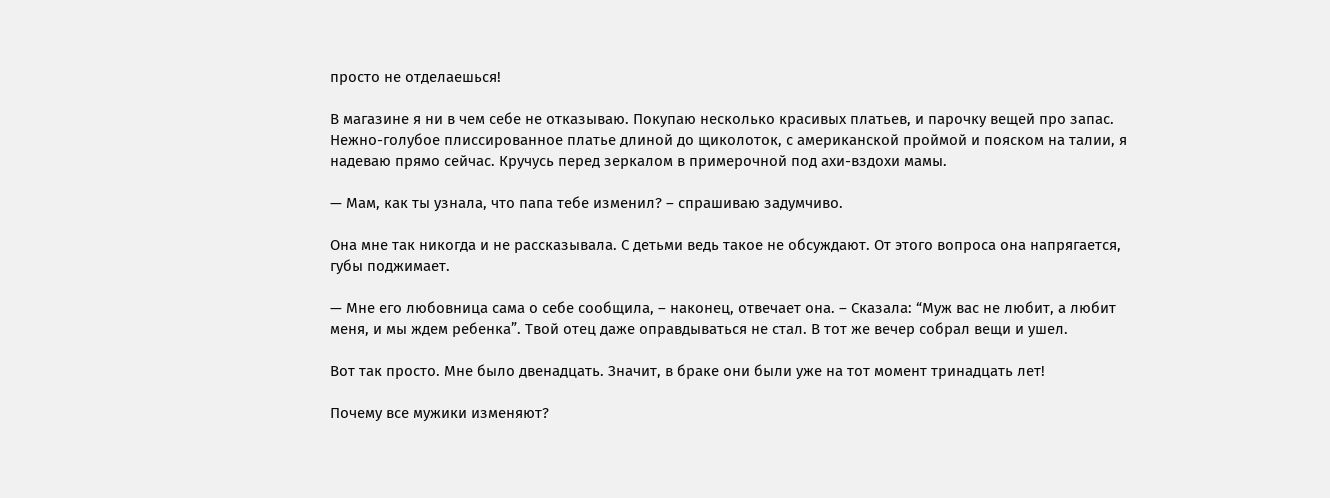просто не отделаешься!

В магазине я ни в чем себе не отказываю. Покупаю несколько красивых платьев, и парочку вещей про запас. Нежно-голубое плиссированное платье длиной до щиколоток, с американской проймой и пояском на талии, я надеваю прямо сейчас. Кручусь перед зеркалом в примерочной под ахи-вздохи мамы.

— Мам, как ты узнала, что папа тебе изменил? – спрашиваю задумчиво.

Она мне так никогда и не рассказывала. С детьми ведь такое не обсуждают. От этого вопроса она напрягается, губы поджимает.

— Мне его любовница сама о себе сообщила, – наконец, отвечает она. – Сказала: “Муж вас не любит, а любит меня, и мы ждем ребенка”. Твой отец даже оправдываться не стал. В тот же вечер собрал вещи и ушел.

Вот так просто. Мне было двенадцать. Значит, в браке они были уже на тот момент тринадцать лет!

Почему все мужики изменяют?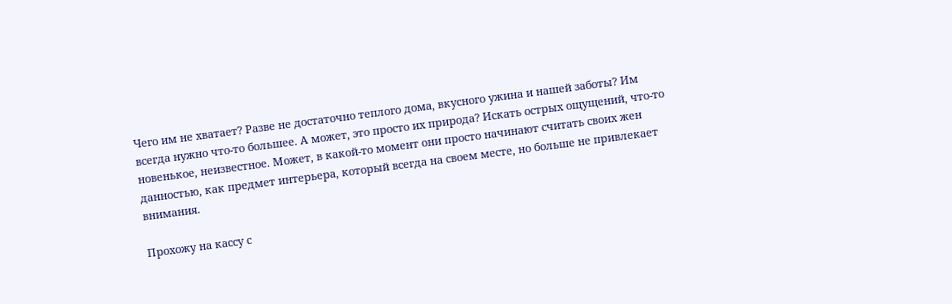Чего им не хватает? Разве не достаточно теплого дома, вкусного ужина и нашей заботы? Им всегда нужно что-то большее. А может, это просто их природа? Искать острых ощущений, что-то новенькое, неизвестное. Может, в какой-то момент они просто начинают считать своих жен данностью, как предмет интерьера, который всегда на своем месте, но больше не привлекает внимания.

Прохожу на кассу с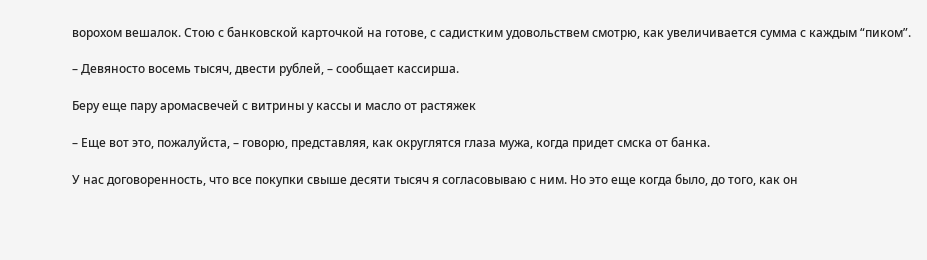ворохом вешалок. Стою с банковской карточкой на готове, с садистким удовольствем смотрю, как увеличивается сумма с каждым “пиком”.

– Девяносто восемь тысяч, двести рублей, – сообщает кассирша.

Беру еще пару аромасвечей с витрины у кассы и масло от растяжек

– Еще вот это, пожалуйста, – говорю, представляя, как округлятся глаза мужа, когда придет смска от банка.

У нас договоренность, что все покупки свыше десяти тысяч я согласовываю с ним. Но это еще когда было, до того, как он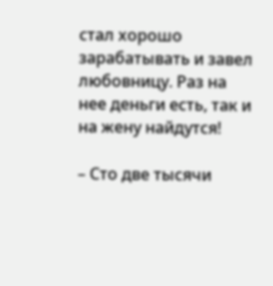стал хорошо зарабатывать и завел любовницу. Раз на нее деньги есть, так и на жену найдутся!

– Сто две тысячи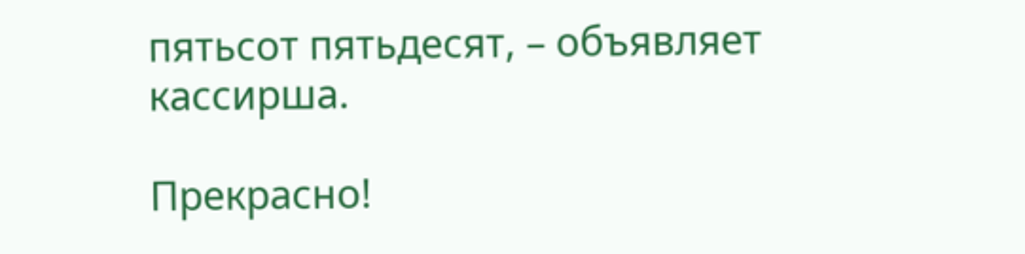пятьсот пятьдесят, – объявляет кассирша.

Прекрасно!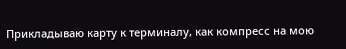Прикладываю карту к терминалу, как компресс на мою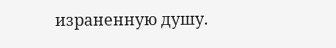израненную душу.